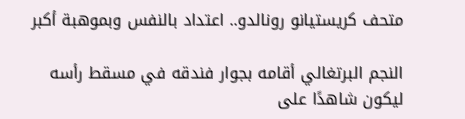متحف كريستيانو رونالدو.. اعتداد بالنفس وبموهبة أكبر

النجم البرتغالي أقامه بجوار فندقه في مسقط رأسه ليكون شاهدًا على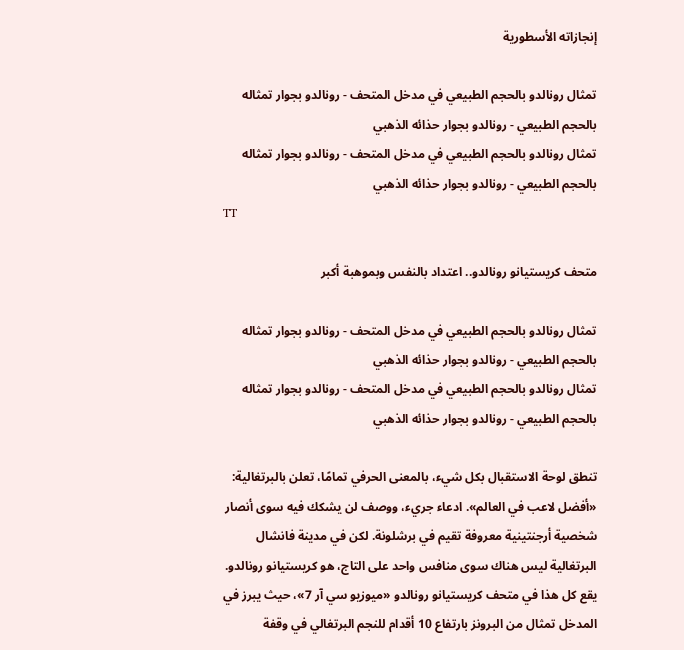إنجازاته الأسطورية

تمثال رونالدو بالحجم الطبيعي في مدخل المتحف - رونالدو بجوار تمثاله بالحجم الطبيعي - رونالدو بجوار حذائه الذهبي
تمثال رونالدو بالحجم الطبيعي في مدخل المتحف - رونالدو بجوار تمثاله بالحجم الطبيعي - رونالدو بجوار حذائه الذهبي
TT

متحف كريستيانو رونالدو.. اعتداد بالنفس وبموهبة أكبر

تمثال رونالدو بالحجم الطبيعي في مدخل المتحف - رونالدو بجوار تمثاله بالحجم الطبيعي - رونالدو بجوار حذائه الذهبي
تمثال رونالدو بالحجم الطبيعي في مدخل المتحف - رونالدو بجوار تمثاله بالحجم الطبيعي - رونالدو بجوار حذائه الذهبي

تنطق لوحة الاستقبال بكل شيء، بالمعنى الحرفي تمامًا، تعلن بالبرتغالية: «أفضل لاعب في العالم». ادعاء جريء، ووصف لن يشكك فيه سوى أنصار شخصية أرجنتينية معروفة تقيم في برشلونة. لكن في مدينة فانشال البرتغالية ليس هناك سوى منافس واحد على التاج، هو كريستيانو رونالدو.
يقع كل هذا في متحف كريستيانو رونالدو «ميوزيو سي آر 7»، حيث يبرز في المدخل تمثال من البرونز بارتفاع 10 أقدام للنجم البرتغالي في وقفة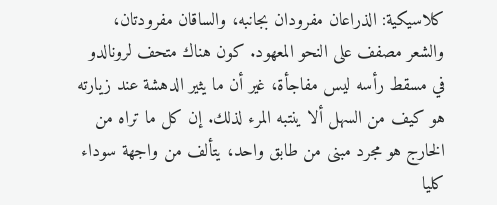كلاسيكية: الذراعان مفرودان بجانبه، والساقان مفرودتان، والشعر مصفف على النحو المعهود. كون هناك متحف لرونالدو في مسقط رأسه ليس مفاجأة، غير أن ما يثير الدهشة عند زيارته هو كيف من السهل ألا ينتبه المرء لذلك. إن كل ما تراه من الخارج هو مجرد مبنى من طابق واحد، يتألف من واجهة سوداء كليا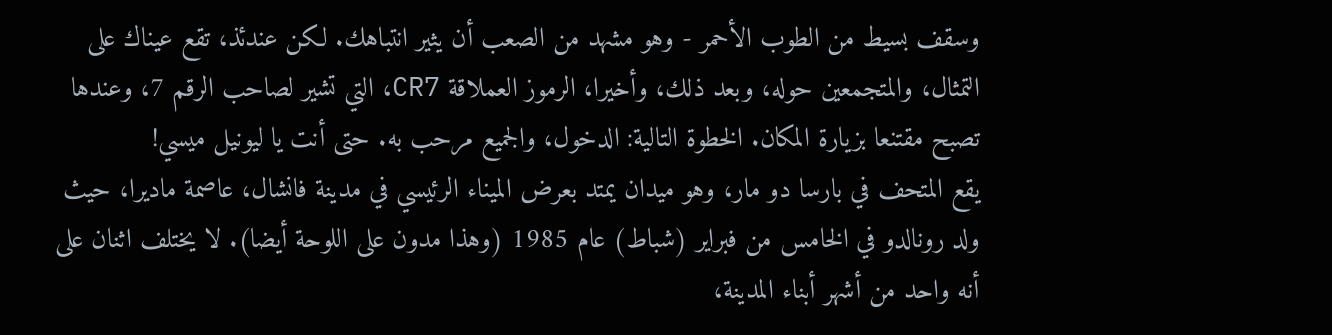وسقف بسيط من الطوب الأحمر - وهو مشهد من الصعب أن يثير انتباهك. لكن عندئذ، تقع عيناك على التمثال، والمتجمعين حوله، وبعد ذلك، وأخيرا، الرموز العملاقة CR7، التي تشير لصاحب الرقم 7، وعندها تصبح مقتنعا بزيارة المكان. الخطوة التالية: الدخول، والجميع مرحب به. حتى أنت يا ليونيل ميسي!
يقع المتحف في بارسا دو مار، وهو ميدان يمتد بعرض الميناء الرئيسي في مدينة فانشال، عاصمة ماديرا، حيث ولد رونالدو في الخامس من فبراير (شباط) عام 1985 (وهذا مدون على اللوحة أيضا). لا يختلف اثنان على أنه واحد من أشهر أبناء المدينة،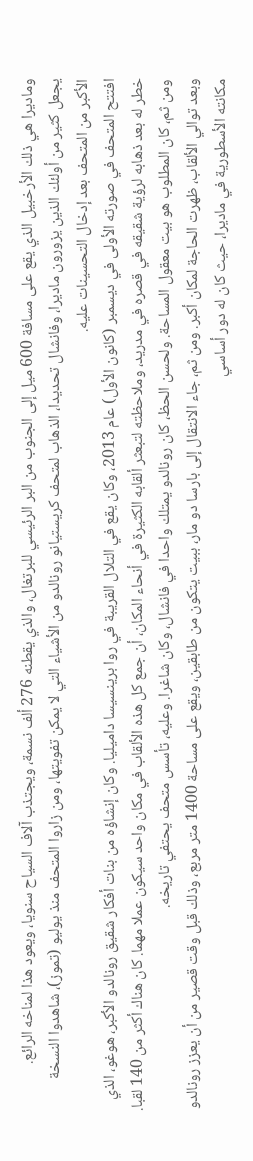وماديرا هي ذلك الأرخبيل الذي يقع على مسافة 600 ميل إلى الجنوب من البر الرئيسي للبرتغال، والذي يقطنه 276 ألف نسمة، ويجتذب آلاف السياح سنويا، ويعود هذا لمناخه الرائع.
يجعل كثير من أولئك الذين يزورون ماديرا، وفانشال تحديدا، الذهاب لمتحف كريستيانو رونالدو من الأشياء التي لا يمكن تفويتها، ومن زاروا المتحف منذ يوليو (تموز)، شاهدوا النسخة الأكبر من المتحف بعد إدخال التحسينات عليه.
افتتح المتحف في صورته الأولى في ديسمبر (كانون الأول) عام 2013، وكان يقع في التلال القريبة في روا برينسيسا داميليا. وكان إنشاؤه من بنات أفكار شقيق رونالدو الأكبر، هوغو، الذي خطر له بعد ذهابه لرؤية شقيقه في قصره في مدريد، وملاحظته لتبعثر ألقابه الكثيرة في أنحاء المكان، أن جمع كل هذه الألقاب في مكان واحد سيكون عملا مهما. كان هناك أكثر من 140 لقبا. ومن ثم، كان المطلوب هو بيت معقول المساحة. ولحسن الحظ، كان رونالدو يمتلك واحدا في فانشال، وكان شاغرا. وعليه، تأسس متحف يحتفي تاريخه.
وبعد توالي الألقاب، ظهرت الحاجة لمكان أكبر. ومن ثم، جاء الانتقال إلى بارسا دو مار، ببيت يتكون من طابقين، ويقع على مساحة 1400 متر مربع، وذلك قبل وقت قصير من أن يعزز رونالدو مكانته الأسطورية في ماديرا، حيث كان له دور أساسي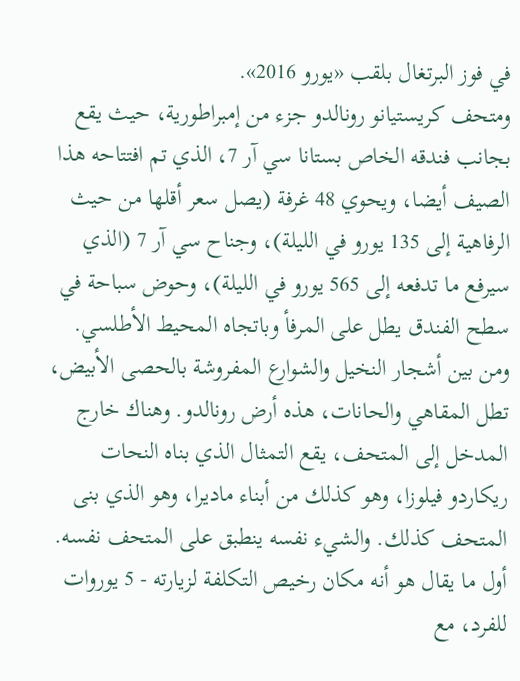في فوز البرتغال بلقب «يورو 2016».
ومتحف كريستيانو رونالدو جزء من إمبراطورية، حيث يقع بجانب فندقه الخاص بستانا سي آر 7، الذي تم افتتاحه هذا الصيف أيضا، ويحوي 48 غرفة (يصل سعر أقلها من حيث الرفاهية إلى 135 يورو في الليلة)، وجناح سي آر 7 (الذي سيرفع ما تدفعه إلى 565 يورو في الليلة)، وحوض سباحة في سطح الفندق يطل على المرفأ وباتجاه المحيط الأطلسي.
ومن بين أشجار النخيل والشوارع المفروشة بالحصى الأبيض، تطل المقاهي والحانات، هذه أرض رونالدو. وهناك خارج المدخل إلى المتحف، يقع التمثال الذي بناه النحات ريكاردو فيلوزا، وهو كذلك من أبناء ماديرا، وهو الذي بنى المتحف كذلك. والشيء نفسه ينطبق على المتحف نفسه. أول ما يقال هو أنه مكان رخيص التكلفة لزيارته - 5 يوروات للفرد، مع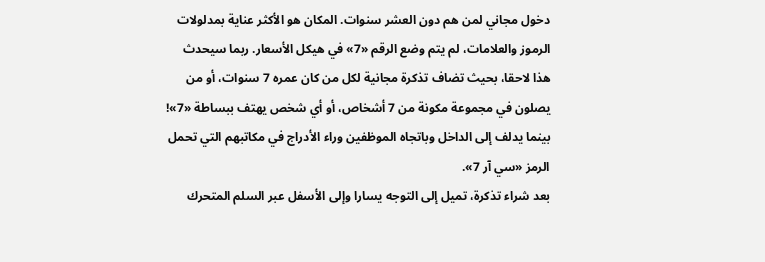دخول مجاني لمن هم دون العشر سنوات. المكان هو الأكثر عناية بمدلولات الرموز والعلامات، لم يتم وضع الرقم «7» في هيكل الأسعار. ربما سيحدث هذا لاحقا، بحيث تضاف تذكرة مجانية لكل من كان عمره 7 سنوات، أو من يصلون في مجموعة مكونة من 7 أشخاص، أو أي شخص يهتف ببساطة «7»! بينما يدلف إلى الداخل وباتجاه الموظفين وراء الأدراج في مكاتبهم التي تحمل الرمز «سي آر 7».
بعد شراء تذكرة، تميل إلى التوجه يسارا وإلى الأسفل عبر السلم المتحرك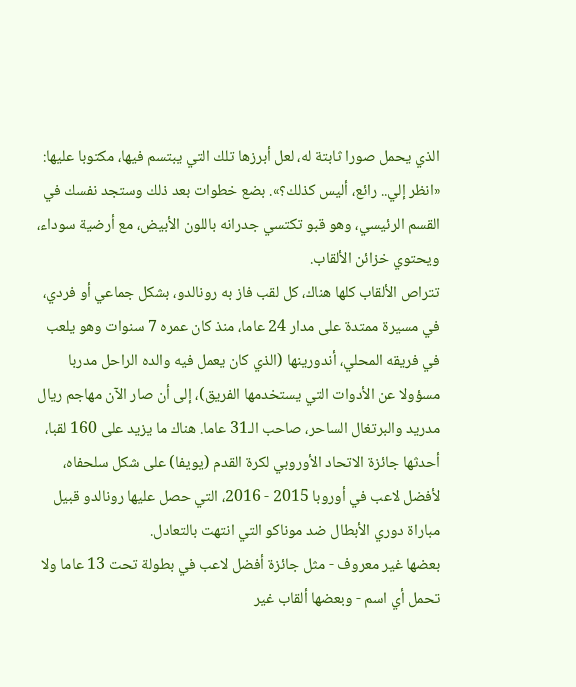الذي يحمل صورا ثابتة له، لعل أبرزها تلك التي يبتسم فيها، مكتوبا عليها: «انظر إلي.. رائع، أليس كذلك؟». بضع خطوات بعد ذلك وستجد نفسك في القسم الرئيسي، وهو قبو تكتسي جدرانه باللون الأبيض، مع أرضية سوداء، ويحتوي خزائن الألقاب.
تتراص الألقاب كلها هناك، كل لقب فاز به رونالدو، بشكل جماعي أو فردي، في مسيرة ممتدة على مدار 24 عاما، منذ كان عمره 7 سنوات وهو يلعب في فريقه المحلي، أندورينها (الذي كان يعمل فيه والده الراحل مدربا مسؤولا عن الأدوات التي يستخدمها الفريق)، إلى أن صار الآن مهاجم ريال مدريد والبرتغال الساحر، صاحب الـ31 عاما. هناك ما يزيد على 160 لقبا، أحدثها جائزة الاتحاد الأوروبي لكرة القدم (يويفا) على شكل سلحفاه، لأفضل لاعب في أوروبا 2015 - 2016، التي حصل عليها رونالدو قبيل مباراة دوري الأبطال ضد موناكو التي انتهت بالتعادل.
بعضها غير معروف - مثل جائزة أفضل لاعب في بطولة تحت 13 عاما ولا تحمل أي اسم - وبعضها ألقاب غير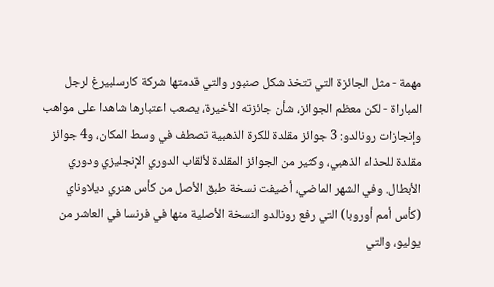مهمة - مثل الجائزة التي تتخذ شكل صنبور والتي قدمتها شركة كارسلبيرغ لرجل المباراة - لكن معظم الجوائز، شأن جائزته الأخيرة، يصعب اعتبارها شاهدا على مواهب وإنجازات رونالدو: 3 جوائز مقلدة للكرة الذهبية تصطف في وسط المكان، و4 جوائز مقلدة للحذاء الذهبي، وكثير من الجوائز المقلدة لألقاب الدوري الإنجليزي ودوري الأبطال. وفي الشهر الماضي، أضيفت نسخة طبق الأصل من كأس هنري ديلاوناي (كأس أمم أوروبا) التي رفع رونالدو النسخة الأصلية منها في فرنسا في العاشر من يوليو، والتي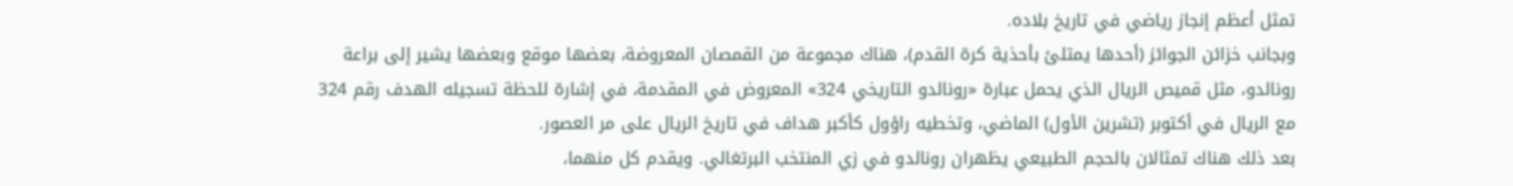تمثل أعظم إنجاز رياضي في تاريخ بلاده.
وبجانب خزائن الجوائز (أحدها يمتلئ بأحذية كرة القدم)، هناك مجموعة من القمصان المعروضة، بعضها موقع وبعضها يشير إلى براعة رونالدو، مثل قميص الريال الذي يحمل عبارة «رونالدو التاريخي 324» المعروض في المقدمة، في إشارة للحظة تسجيله الهدف رقم 324 مع الريال في أكتوبر (تشرين الأول) الماضي، وتخطيه راؤول كأكبر هداف في تاريخ الريال على مر العصور.
بعد ذلك هناك تمثالان بالحجم الطبيعي يظهران رونالدو في زي المنتخب البرتغالي. ويقدم كل منهما،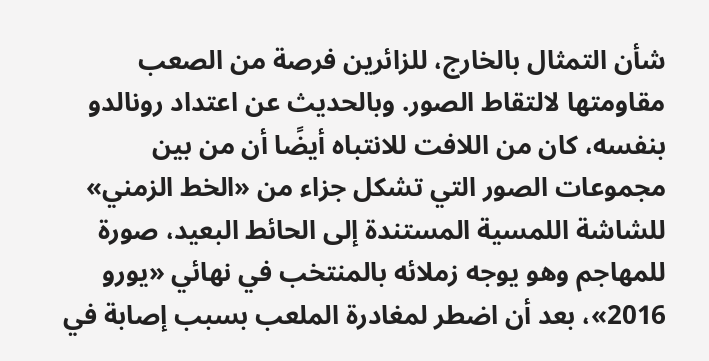شأن التمثال بالخارج، للزائرين فرصة من الصعب مقاومتها لالتقاط الصور. وبالحديث عن اعتداد رونالدو بنفسه، كان من اللافت للانتباه أيضًا أن من بين مجموعات الصور التي تشكل جزاء من «الخط الزمني» للشاشة اللمسية المستندة إلى الحائط البعيد، صورة للمهاجم وهو يوجه زملائه بالمنتخب في نهائي «يورو 2016»، بعد أن اضطر لمغادرة الملعب بسبب إصابة في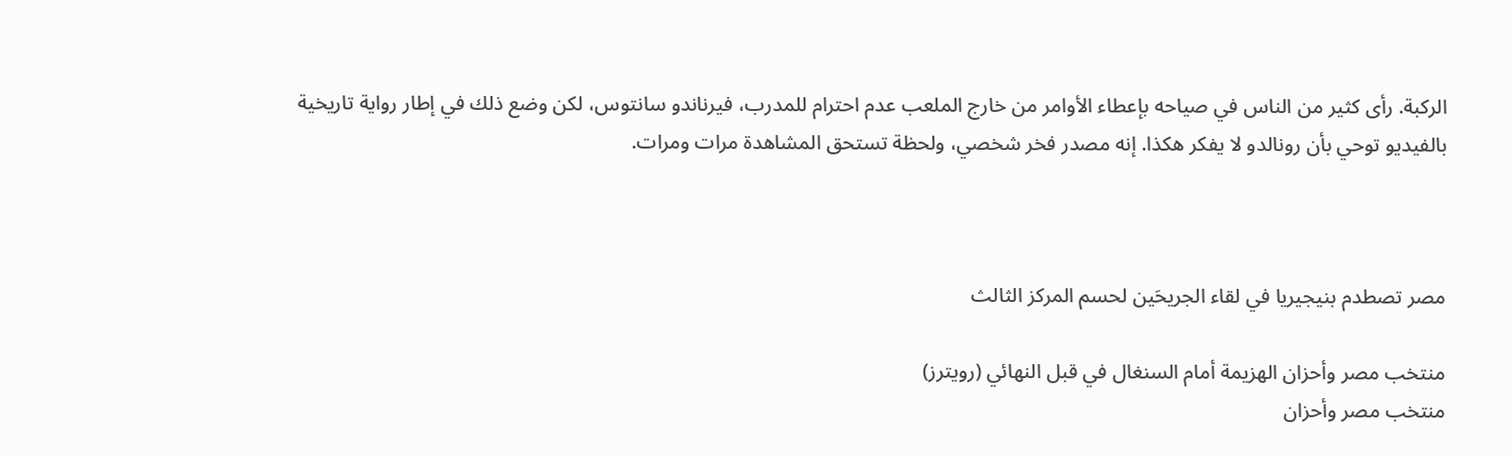الركبة. رأى كثير من الناس في صياحه بإعطاء الأوامر من خارج الملعب عدم احترام للمدرب، فيرناندو سانتوس، لكن وضع ذلك في إطار رواية تاريخية بالفيديو توحي بأن رونالدو لا يفكر هكذا. إنه مصدر فخر شخصي، ولحظة تستحق المشاهدة مرات ومرات.



مصر تصطدم بنيجيريا في لقاء الجريحَين لحسم المركز الثالث

منتخب مصر وأحزان الهزيمة أمام السنغال في قبل النهائي (رويترز)
منتخب مصر وأحزان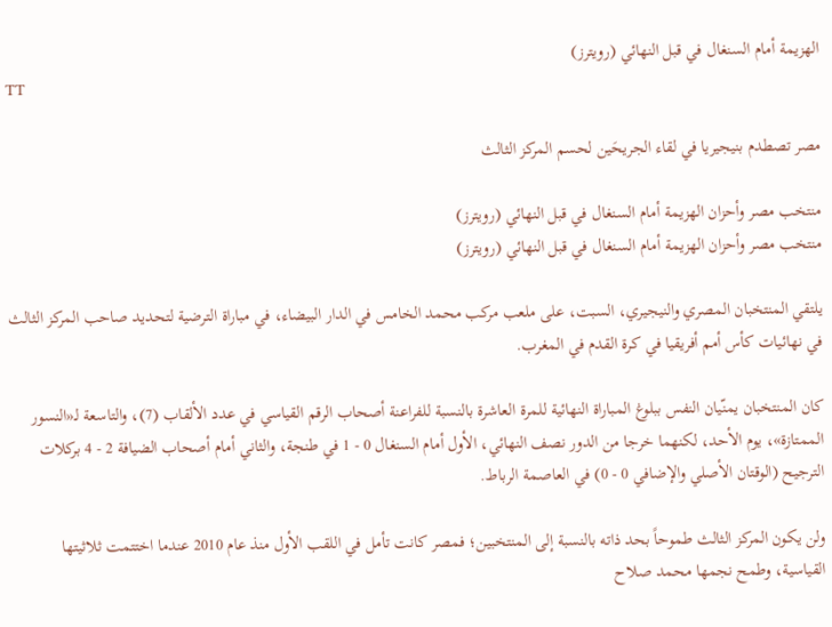الهزيمة أمام السنغال في قبل النهائي (رويترز)
TT

مصر تصطدم بنيجيريا في لقاء الجريحَين لحسم المركز الثالث

منتخب مصر وأحزان الهزيمة أمام السنغال في قبل النهائي (رويترز)
منتخب مصر وأحزان الهزيمة أمام السنغال في قبل النهائي (رويترز)

يلتقي المنتخبان المصري والنيجيري، السبت، على ملعب مركب محمد الخامس في الدار البيضاء، في مباراة الترضية لتحديد صاحب المركز الثالث في نهائيات كأس أمم أفريقيا في كرة القدم في المغرب.

كان المنتخبان يمنّيان النفس ببلوغ المباراة النهائية للمرة العاشرة بالنسبة للفراعنة أصحاب الرقم القياسي في عدد الألقاب (7)، والتاسعة لـ«النسور الممتازة»، يوم الأحد، لكنهما خرجا من الدور نصف النهائي، الأول أمام السنغال 0 - 1 في طنجة، والثاني أمام أصحاب الضيافة 2 - 4 بركلات الترجيح (الوقتان الأصلي والإضافي 0 - 0) في العاصمة الرباط.

ولن يكون المركز الثالث طموحاً بحد ذاته بالنسبة إلى المنتخبين؛ فمصر كانت تأمل في اللقب الأول منذ عام 2010 عندما اختتمت ثلاثيتها القياسية، وطمح نجمها محمد صلاح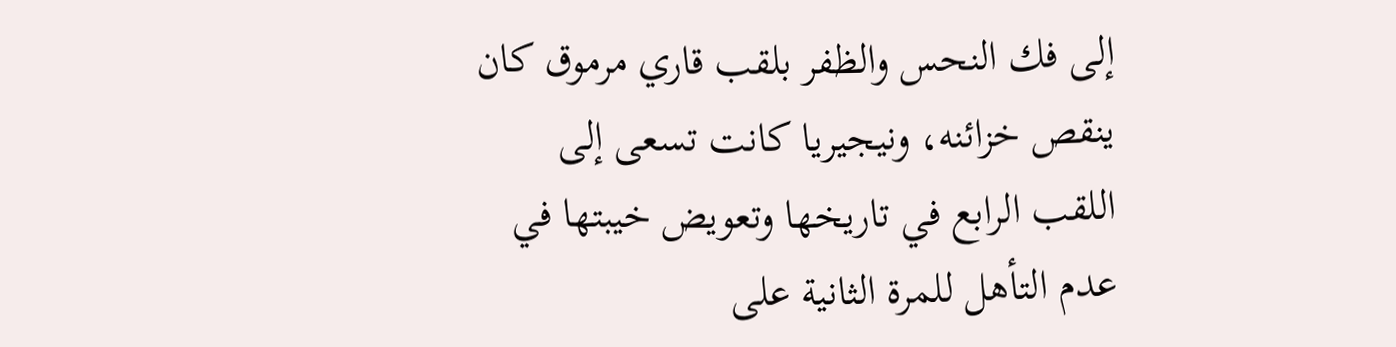إلى فك النحس والظفر بلقب قاري مرموق كان ينقص خزائنه، ونيجيريا كانت تسعى إلى اللقب الرابع في تاريخها وتعويض خيبتها في عدم التأهل للمرة الثانية على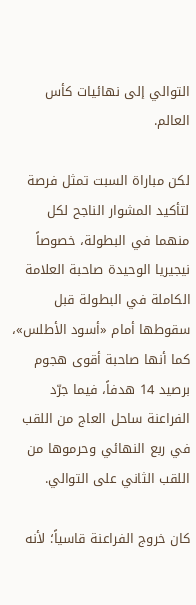التوالي إلى نهائيات كأس العالم.

لكن مباراة السبت تمثل فرصة لتأكيد المشوار الناجح لكل منهما في البطولة، خصوصاً نيجيريا الوحيدة صاحبة العلامة الكاملة في البطولة قبل سقوطها أمام «أسود الأطلس»، كما أنها صاحبة أقوى هجوم برصيد 14 هدفاً، فيما جرّد الفراعنة ساحل العاج من اللقب في ربع النهائي وحرموها من اللقب الثاني على التوالي.

كان خروج الفراعنة قاسياً؛ لأنه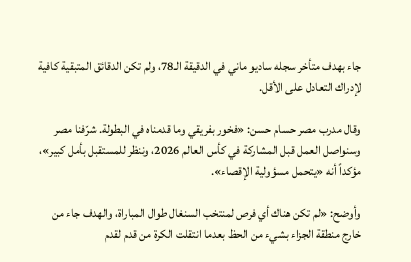جاء بهدف متأخر سجله ساديو ماني في الدقيقة الـ78، ولم تكن الدقائق المتبقية كافية لإدراك التعادل على الأقل.

وقال مدرب مصر حسام حسن: «فخور بفريقي وما قدمناه في البطولة. شرّفنا مصر وسنواصل العمل قبل المشاركة في كأس العالم 2026، وننظر للمستقبل بأمل كبير»، مؤكداً أنه «يتحمل مسؤولية الإقصاء».

وأوضح: «لم تكن هناك أي فرص لمنتخب السنغال طوال المباراة، والهدف جاء من خارج منطقة الجزاء بشيء من الحظ بعدما انتقلت الكرة من قدم لقدم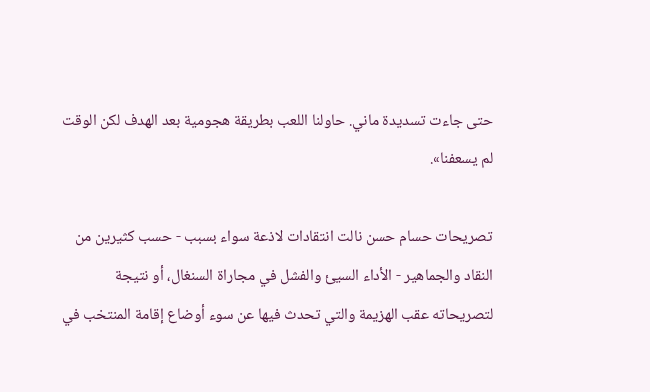حتى جاءت تسديدة ماني. حاولنا اللعب بطريقة هجومية بعد الهدف لكن الوقت لم يسعفنا».

تصريحات حسام حسن نالت انتقادات لاذعة سواء بسبب - حسب كثيرين من النقاد والجماهير - الأداء السيئ والفشل في مجاراة السنغال، أو نتيجة لتصريحاته عقب الهزيمة والتي تحدث فيها عن سوء أوضاع إقامة المنتخب في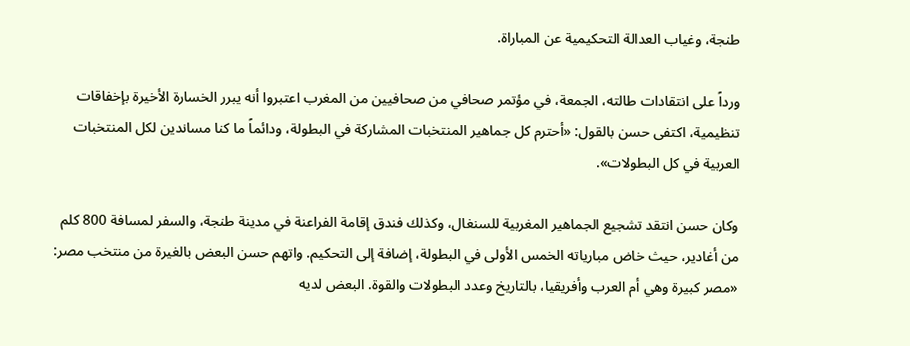طنجة، وغياب العدالة التحكيمية عن المباراة.

ورداً على انتقادات طالته، الجمعة، في مؤتمر صحافي من صحافيين من المغرب اعتبروا أنه يبرر الخسارة الأخيرة بإخفاقات تنظيمية، اكتفى حسن بالقول: «أحترم كل جماهير المنتخبات المشاركة في البطولة، ودائماً ما كنا مساندين لكل المنتخبات العربية في كل البطولات».

وكان حسن انتقد تشجيع الجماهير المغربية للسنغال، وكذلك فندق إقامة الفراعنة في مدينة طنجة، والسفر لمسافة 800 كلم من أغادير، حيث خاض مبارياته الخمس الأولى في البطولة، إضافة إلى التحكيم. واتهم حسن البعض بالغيرة من منتخب مصر: «مصر كبيرة وهي أم العرب وأفريقيا، بالتاريخ وعدد البطولات والقوة. البعض لديه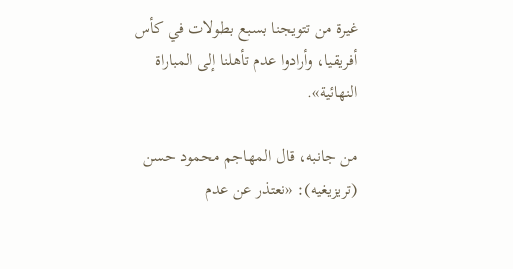غيرة من تتويجنا بسبع بطولات في كأس أفريقيا، وأرادوا عدم تأهلنا إلى المباراة النهائية».

من جانبه، قال المهاجم محمود حسن (تريزيغيه): «نعتذر عن عدم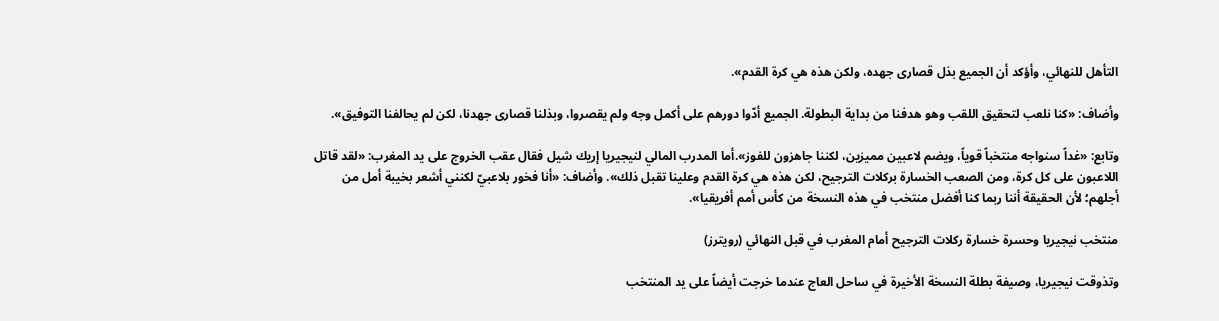التأهل للنهائي، وأؤكد أن الجميع بذل قصارى جهده، ولكن هذه هي كرة القدم».

وأضاف: «كنا نلعب لتحقيق اللقب وهو هدفنا من بداية البطولة. الجميع أدّوا دورهم على أكمل وجه ولم يقصروا، وبذلنا قصارى جهدنا، لكن لم يحالفنا التوفيق».

وتابع: «غداً سنواجه منتخباً قوياً، ويضم لاعبين مميزين، لكننا جاهزون للفوز».أما المدرب المالي لنيجيريا إريك شيل فقال عقب الخروج على يد المغرب: «لقد قاتل اللاعبون على كل كرة، ومن الصعب الخسارة بركلات الترجيح، لكن هذه هي كرة القدم وعلينا تقبل ذلك». وأضاف: «أنا فخور بلاعبيّ لكنني أشعر بخيبة أمل من أجلهم؛ لأن الحقيقة أننا ربما كنا أفضل منتخب في هذه النسخة من كأس أمم أفريقيا».

منتخب نيجيريا وحسرة خسارة ركلات الترجيح أمام المغرب في قبل النهائي (رويترز)

وتذوقت نيجيريا، وصيفة بطلة النسخة الأخيرة في ساحل العاج عندما خرجت أيضاً على يد المنتخب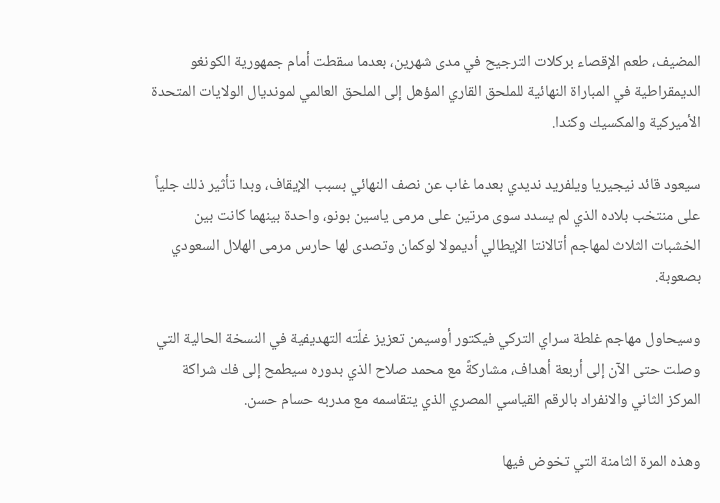المضيف، طعم الإقصاء بركلات الترجيح في مدى شهرين، بعدما سقطت أمام جمهورية الكونغو الديمقراطية في المباراة النهائية للملحق القاري المؤهل إلى الملحق العالمي لمونديال الولايات المتحدة الأميركية والمكسيك وكندا.

سيعود قائد نيجيريا ويلفريد نديدي بعدما غاب عن نصف النهائي بسبب الإيقاف، وبدا تأثير ذلك جلياً على منتخب بلاده الذي لم يسدد سوى مرتين على مرمى ياسين بونو، واحدة بينهما كانت بين الخشبات الثلاث لمهاجم أتالانتا الإيطالي أديمولا لوكمان وتصدى لها حارس مرمى الهلال السعودي بصعوبة.

وسيحاول مهاجم غلطة سراي التركي فيكتور أوسيمن تعزيز غلّته التهديفية في النسخة الحالية التي وصلت حتى الآن إلى أربعة أهداف، مشاركةً مع محمد صلاح الذي بدوره سيطمح إلى فك شراكة المركز الثاني والانفراد بالرقم القياسي المصري الذي يتقاسمه مع مدربه حسام حسن.

وهذه المرة الثامنة التي تخوض فيها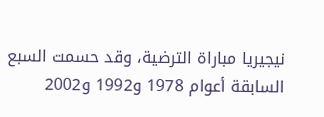نيجيريا مباراة الترضية، وقد حسمت السبع السابقة أعوام 1978 و1992 و2002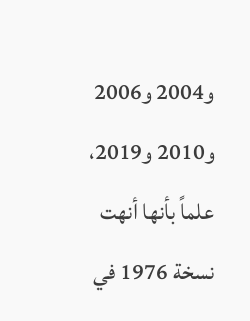و2004 و2006 و2010 و2019، علماً بأنها أنهت نسخة 1976 في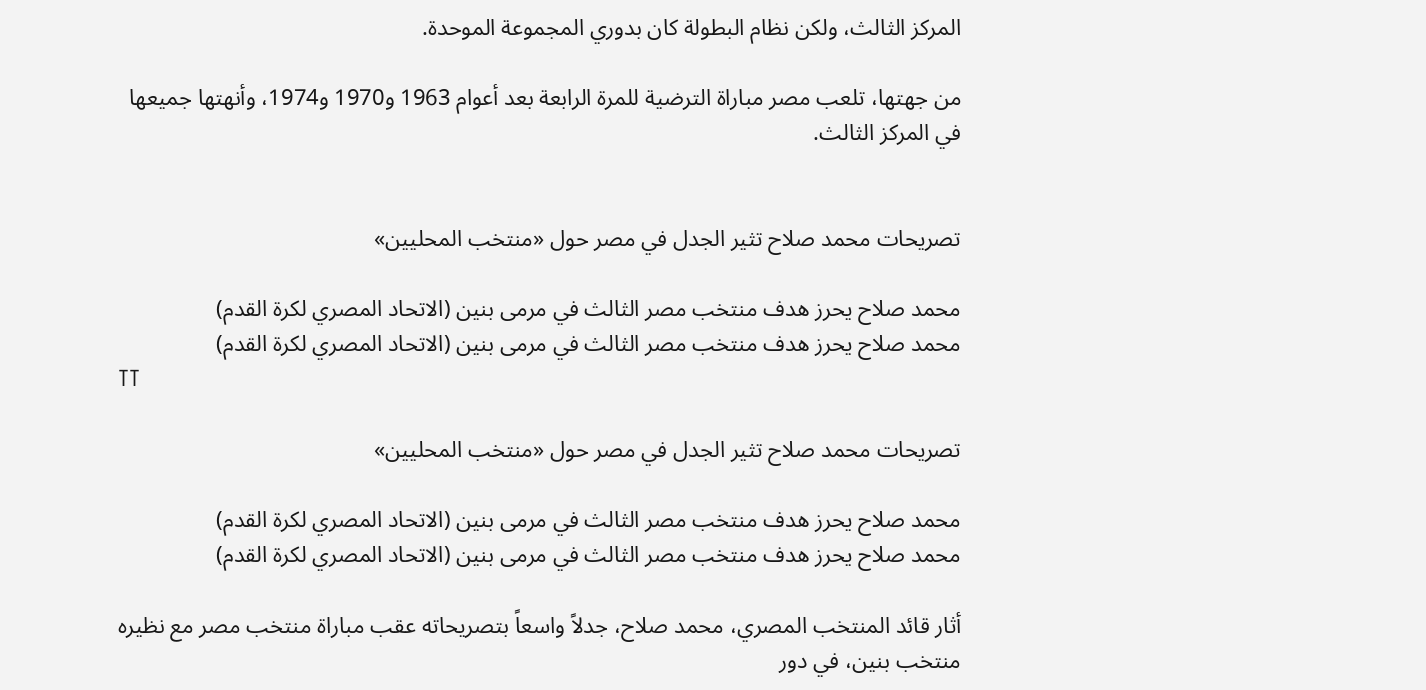المركز الثالث، ولكن نظام البطولة كان بدوري المجموعة الموحدة.

من جهتها، تلعب مصر مباراة الترضية للمرة الرابعة بعد أعوام 1963 و1970 و1974، وأنهتها جميعها في المركز الثالث.


تصريحات محمد صلاح تثير الجدل في مصر حول «منتخب المحليين»

محمد صلاح يحرز هدف منتخب مصر الثالث في مرمى بنين (الاتحاد المصري لكرة القدم)
محمد صلاح يحرز هدف منتخب مصر الثالث في مرمى بنين (الاتحاد المصري لكرة القدم)
TT

تصريحات محمد صلاح تثير الجدل في مصر حول «منتخب المحليين»

محمد صلاح يحرز هدف منتخب مصر الثالث في مرمى بنين (الاتحاد المصري لكرة القدم)
محمد صلاح يحرز هدف منتخب مصر الثالث في مرمى بنين (الاتحاد المصري لكرة القدم)

أثار قائد المنتخب المصري، محمد صلاح، جدلاً واسعاً بتصريحاته عقب مباراة منتخب مصر مع نظيره منتخب بنين، في دور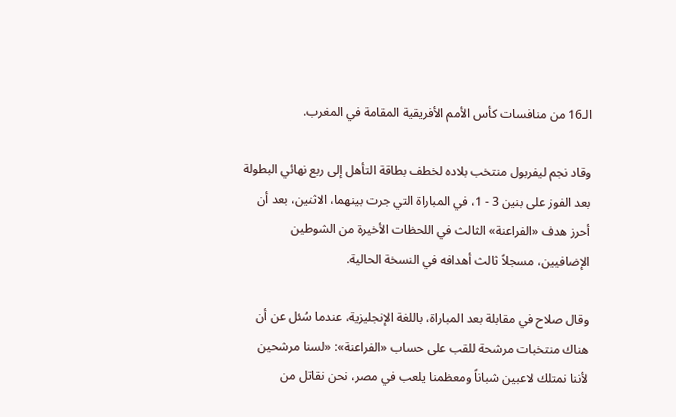الـ16 من منافسات كأس الأمم الأفريقية المقامة في المغرب.

وقاد نجم ليفربول منتخب بلاده لخطف بطاقة التأهل إلى ربع نهائي البطولة بعد الفوز على بنين 3 - 1، في المباراة التي جرت بينهما، الاثنين، بعد أن أحرز هدف «الفراعنة» الثالث في اللحظات الأخيرة من الشوطين الإضافيين، مسجلاً ثالث أهدافه في النسخة الحالية.

وقال صلاح في مقابلة بعد المباراة، باللغة الإنجليزية، عندما سُئل عن أن هناك منتخبات مرشحة للقب على حساب «الفراعنة»: «لسنا مرشحين لأننا نمتلك لاعبين شباناً ومعظمنا يلعب في مصر، نحن نقاتل من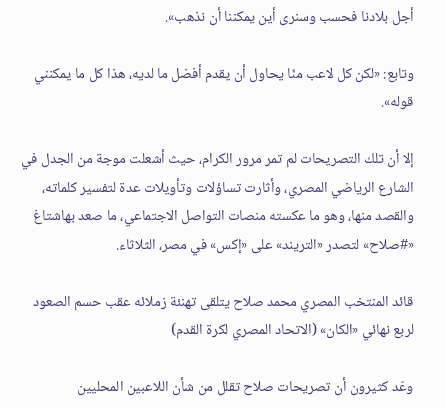أجل بلادنا فحسب وسنرى أين يمكننا أن نذهب».

وتابع: «لكن كل لاعب منّا يحاول أن يقدم أفضل ما لديه، هذا كل ما يمكنني قوله».

إلا أن تلك التصريحات لم تمر مرور الكرام، حيث أشعلت موجة من الجدل في الشارع الرياضي المصري، وأثارت تساؤلات وتأويلات عدة لتفسير كلماته، والقصد منها، وهو ما عكسته منصات التواصل الاجتماعي، ما صعد بهاشتاغ «#صلاح» لتصدر «التريند» على «إكس» في مصر، الثلاثاء.

قائد المنتخب المصري محمد صلاح يتلقى تهنئة زملائه عقب حسم الصعود لربع نهائي «الكان» (الاتحاد المصري لكرة القدم)

وعّد كثيرون أن تصريحات صلاح تقلل من شأن اللاعبين المحليين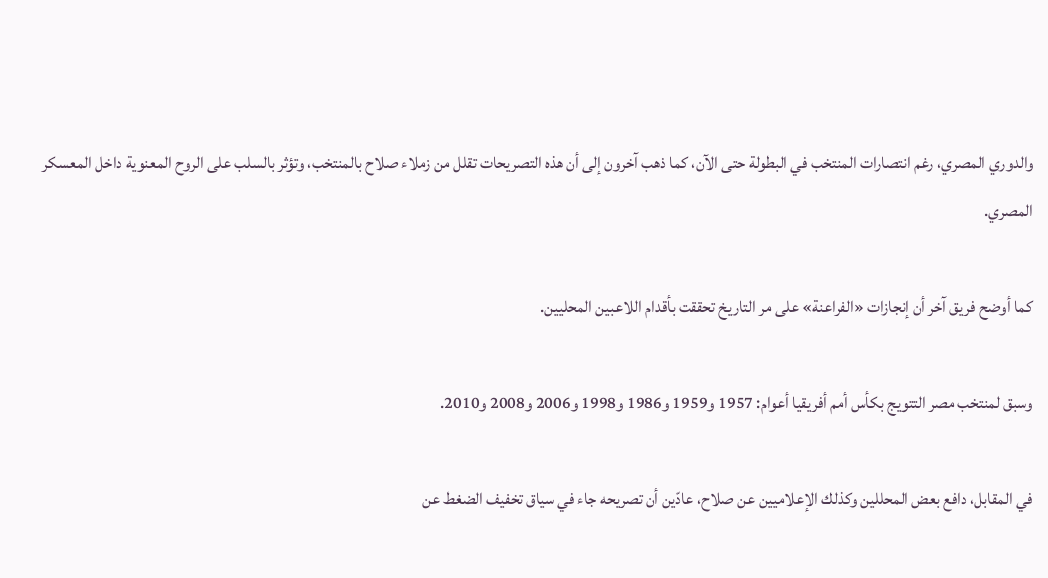والدوري المصري، رغم انتصارات المنتخب في البطولة حتى الآن، كما ذهب آخرون إلى أن هذه التصريحات تقلل من زملاء صلاح بالمنتخب، وتؤثر بالسلب على الروح المعنوية داخل المعسكر المصري.

كما أوضح فريق آخر أن إنجازات «الفراعنة» على مر التاريخ تحققت بأقدام اللاعبين المحليين.

وسبق لمنتخب مصر التتويج بكأس أمم أفريقيا أعوام: 1957 و1959 و1986 و1998 و2006 و2008 و2010.

في المقابل، دافع بعض المحللين وكذلك الإعلاميين عن صلاح، عادّين أن تصريحه جاء في سياق تخفيف الضغط عن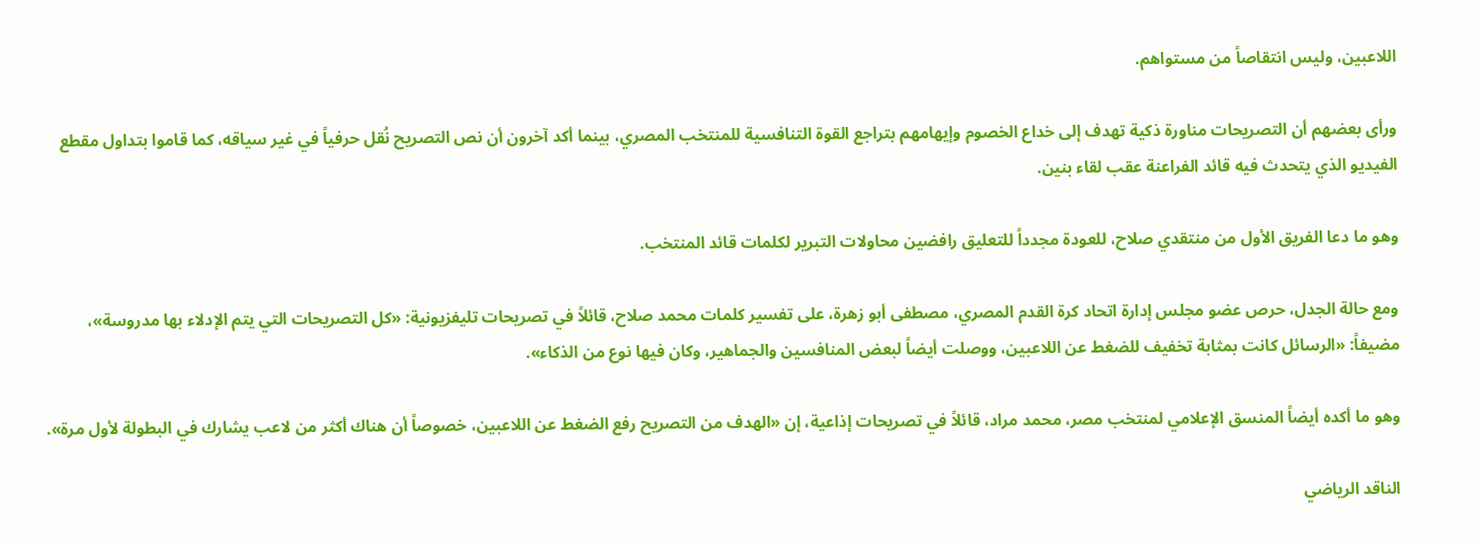اللاعبين، وليس انتقاصاً من مستواهم.

ورأى بعضهم أن التصريحات مناورة ذكية تهدف إلى خداع الخصوم وإيهامهم بتراجع القوة التنافسية للمنتخب المصري، بينما أكد آخرون أن نص التصريح نُقل حرفياً في غير سياقه، كما قاموا بتداول مقطع الفيديو الذي يتحدث فيه قائد الفراعنة عقب لقاء بنين.

وهو ما دعا الفريق الأول من منتقدي صلاح، للعودة مجدداً للتعليق رافضين محاولات التبرير لكلمات قائد المنتخب.

ومع حالة الجدل، حرص عضو مجلس إدارة اتحاد كرة القدم المصري، مصطفى أبو زهرة، على تفسير كلمات محمد صلاح، قائلاً في تصريحات تليفزيونية: «كل التصريحات التي يتم الإدلاء بها مدروسة»، مضيفاً: «الرسائل كانت بمثابة تخفيف للضغط عن اللاعبين، ووصلت أيضاً لبعض المنافسين والجماهير، وكان فيها نوع من الذكاء».

وهو ما أكده أيضاً المنسق الإعلامي لمنتخب مصر، محمد مراد، قائلاً في تصريحات إذاعية، إن «الهدف من التصريح رفع الضغط عن اللاعبين، خصوصاً أن هناك أكثر من لاعب يشارك في البطولة لأول مرة».

الناقد الرياضي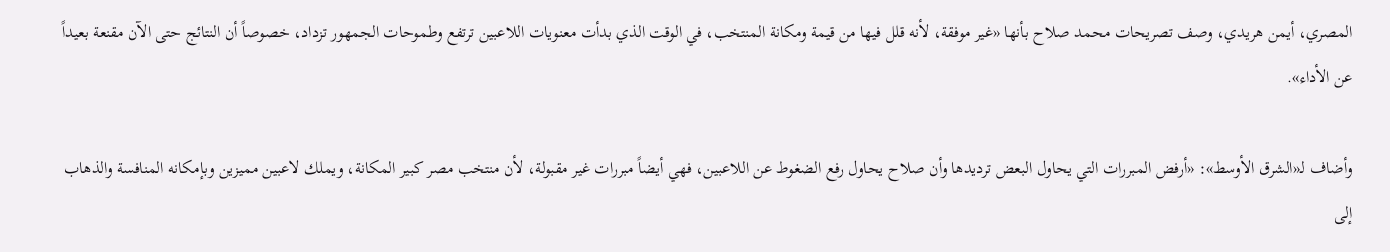المصري، أيمن هريدي، وصف تصريحات محمد صلاح بأنها «غير موفقة، لأنه قلل فيها من قيمة ومكانة المنتخب، في الوقت الذي بدأت معنويات اللاعبين ترتفع وطموحات الجمهور تزداد، خصوصاً أن النتائج حتى الآن مقنعة بعيداً عن الأداء».

وأضاف لـ«الشرق الأوسط»: «أرفض المبررات التي يحاول البعض ترديدها وأن صلاح يحاول رفع الضغوط عن اللاعبين، فهي أيضاً مبررات غير مقبولة، لأن منتخب مصر كبير المكانة، ويملك لاعبين مميزين وبإمكانه المنافسة والذهاب إلى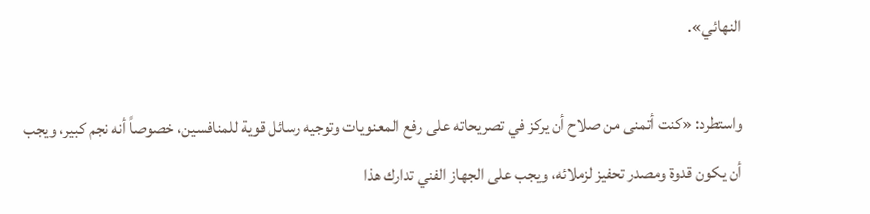النهائي».

واستطرد: «كنت أتمنى من صلاح أن يركز في تصريحاته على رفع المعنويات وتوجيه رسائل قوية للمنافسين، خصوصاً أنه نجم كبير، ويجب أن يكون قدوة ومصدر تحفيز لزملائه، ويجب على الجهاز الفني تدارك هذا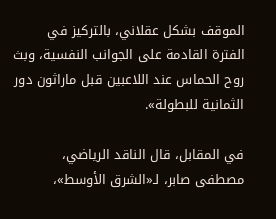الموقف بشكل عقلاني، بالتركيز في الفترة القادمة على الجوانب النفسية، وبث روح الحماس عند اللاعبين قبل ماراثون دور الثمانية للبطولة».

في المقابل، قال الناقد الرياضي، مصطفى صابر، لـ«الشرق الأوسط»،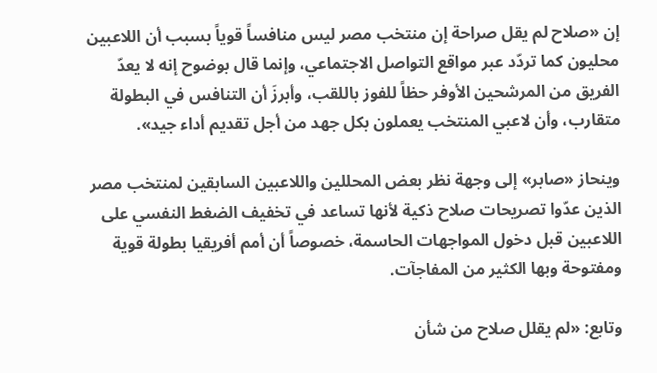إن «صلاح لم يقل صراحة إن منتخب مصر ليس منافساً قوياً بسبب أن اللاعبين محليون كما تردّد عبر مواقع التواصل الاجتماعي، وإنما قال بوضوح إنه لا يعدّ الفريق من المرشحين الأوفر حظاً للفوز باللقب، وأبرزَ أن التنافس في البطولة متقارب، وأن لاعبي المنتخب يعملون بكل جهد من أجل تقديم أداء جيد».

وينحاز «صابر» إلى وجهة نظر بعض المحللين واللاعبين السابقين لمنتخب مصر الذين عدّوا تصريحات صلاح ذكية لأنها تساعد في تخفيف الضغط النفسي على اللاعبين قبل دخول المواجهات الحاسمة، خصوصاً أن أمم أفريقيا بطولة قوية ومفتوحة وبها الكثير من المفاجآت.

وتابع: «لم يقلل صلاح من شأن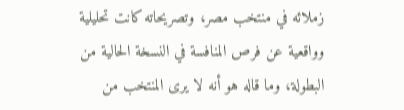زملائه في منتخب مصر، وتصريحاته كانت تحليلية وواقعية عن فرص المنافسة في النسخة الحالية من البطولة، وما قاله هو أنه لا يرى المنتخب من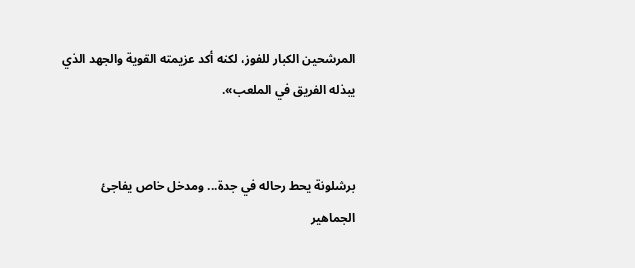المرشحين الكبار للفوز، لكنه أكد عزيمته القوية والجهد الذي يبذله الفريق في الملعب».


برشلونة يحط رحاله في جدة... ومدخل خاص يفاجئ الجماهير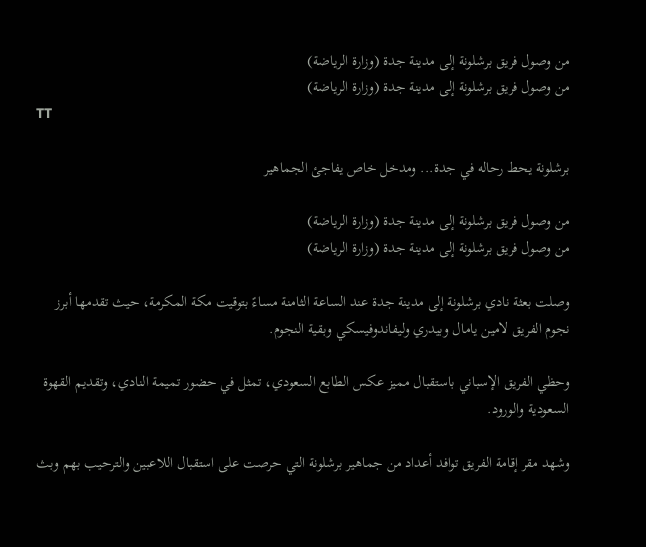من وصول فريق برشلونة إلى مدينة جدة (وزارة الرياضة)
من وصول فريق برشلونة إلى مدينة جدة (وزارة الرياضة)
TT

برشلونة يحط رحاله في جدة... ومدخل خاص يفاجئ الجماهير

من وصول فريق برشلونة إلى مدينة جدة (وزارة الرياضة)
من وصول فريق برشلونة إلى مدينة جدة (وزارة الرياضة)

وصلت بعثة نادي برشلونة إلى مدينة جدة عند الساعة الثامنة مساءً بتوقيت مكة المكرمة، حيث تقدمها أبرز نجوم الفريق لامين يامال وبيدري وليفاندوفيسكي وبقية النجوم.

وحظي الفريق الإسباني باستقبال مميز عكس الطابع السعودي، تمثل في حضور تميمة النادي، وتقديم القهوة السعودية والورود.

وشهد مقر إقامة الفريق توافد أعداد من جماهير برشلونة التي حرصت على استقبال اللاعبين والترحيب بهم وبث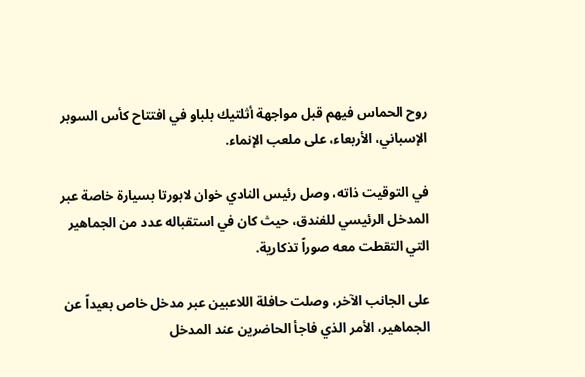روح الحماس فيهم قبل مواجهة أثلتيك بلباو في افتتاح كأس السوبر الإسباني، الأربعاء، على ملعب الإنماء.

في التوقيت ذاته، وصل رئيس النادي خوان لابورتا بسيارة خاصة عبر المدخل الرئيسي للفندق، حيث كان في استقباله عدد من الجماهير التي التقطت معه صوراً تذكارية.

على الجانب الآخر، وصلت حافلة اللاعبين عبر مدخل خاص بعيداً عن الجماهير، الأمر الذي فاجأ الحاضرين عند المدخل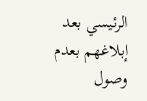الرئيسي بعد إبلاغهم بعدم وصول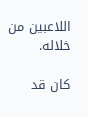اللاعبين من خلاله.

كان قد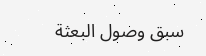سبق وصول البعثة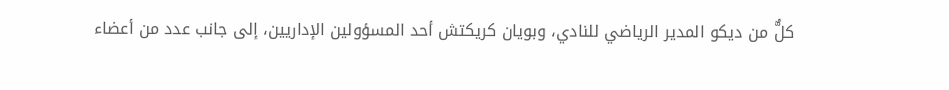كلٌّ من ديكو المدير الرياضي للنادي، وبويان كريكتش أحد المسؤولين الإداريين، إلى جانب عدد من أعضاء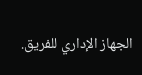الجهاز الإداري للفريق.